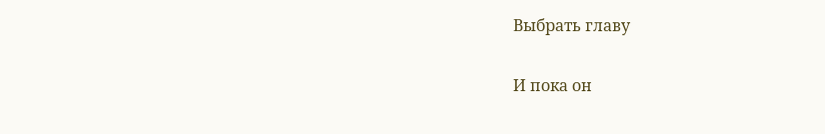Выбрать главу

И пока он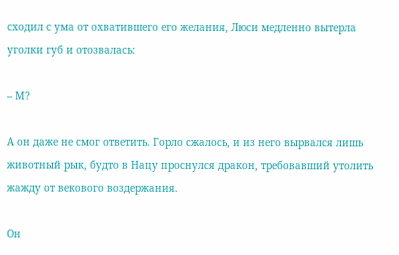сходил с ума от охватившего его желания, Люси медленно вытерла уголки губ и отозвалась:

– М?

А он даже не смог ответить. Горло сжалось, и из него вырвался лишь животный рык, будто в Нацу проснулся дракон, требовавший утолить жажду от векового воздержания.

Он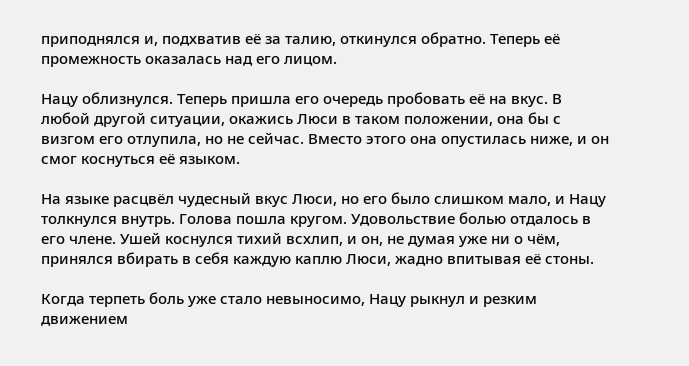приподнялся и, подхватив её за талию, откинулся обратно. Теперь её промежность оказалась над его лицом.

Нацу облизнулся. Теперь пришла его очередь пробовать её на вкус. В любой другой ситуации, окажись Люси в таком положении, она бы с визгом его отлупила, но не сейчас. Вместо этого она опустилась ниже, и он смог коснуться её языком.

На языке расцвёл чудесный вкус Люси, но его было слишком мало, и Нацу толкнулся внутрь. Голова пошла кругом. Удовольствие болью отдалось в его члене. Ушей коснулся тихий всхлип, и он, не думая уже ни о чём, принялся вбирать в себя каждую каплю Люси, жадно впитывая её стоны.

Когда терпеть боль уже стало невыносимо, Нацу рыкнул и резким движением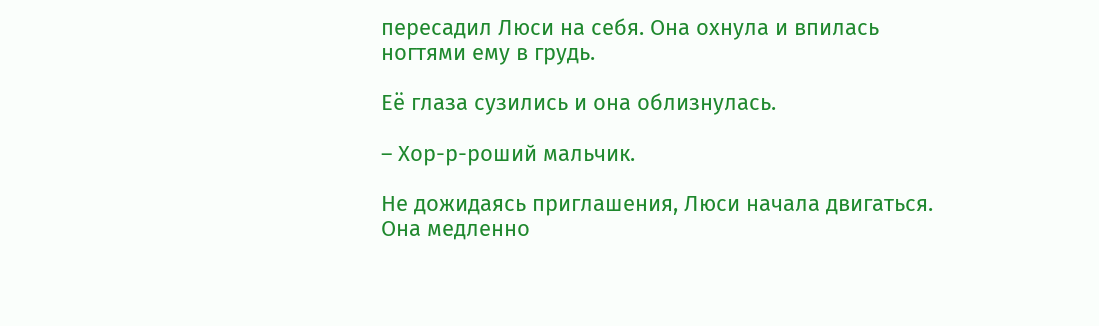пересадил Люси на себя. Она охнула и впилась ногтями ему в грудь.

Её глаза сузились и она облизнулась.

– Хор-р-роший мальчик.

Не дожидаясь приглашения, Люси начала двигаться. Она медленно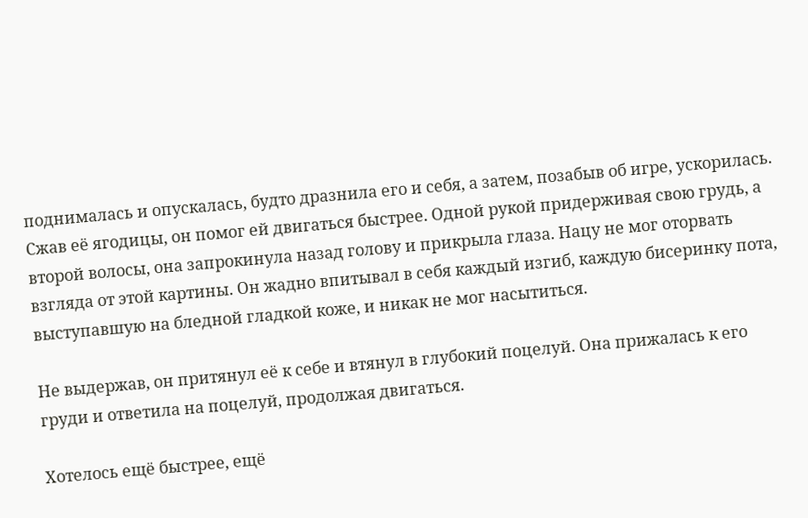поднималась и опускалась, будто дразнила его и себя, а затем, позабыв об игре, ускорилась. Сжав её ягодицы, он помог ей двигаться быстрее. Одной рукой придерживая свою грудь, а второй волосы, она запрокинула назад голову и прикрыла глаза. Нацу не мог оторвать взгляда от этой картины. Он жадно впитывал в себя каждый изгиб, каждую бисеринку пота, выступавшую на бледной гладкой коже, и никак не мог насытиться.

Не выдержав, он притянул её к себе и втянул в глубокий поцелуй. Она прижалась к его груди и ответила на поцелуй, продолжая двигаться.

Хотелось ещё быстрее, ещё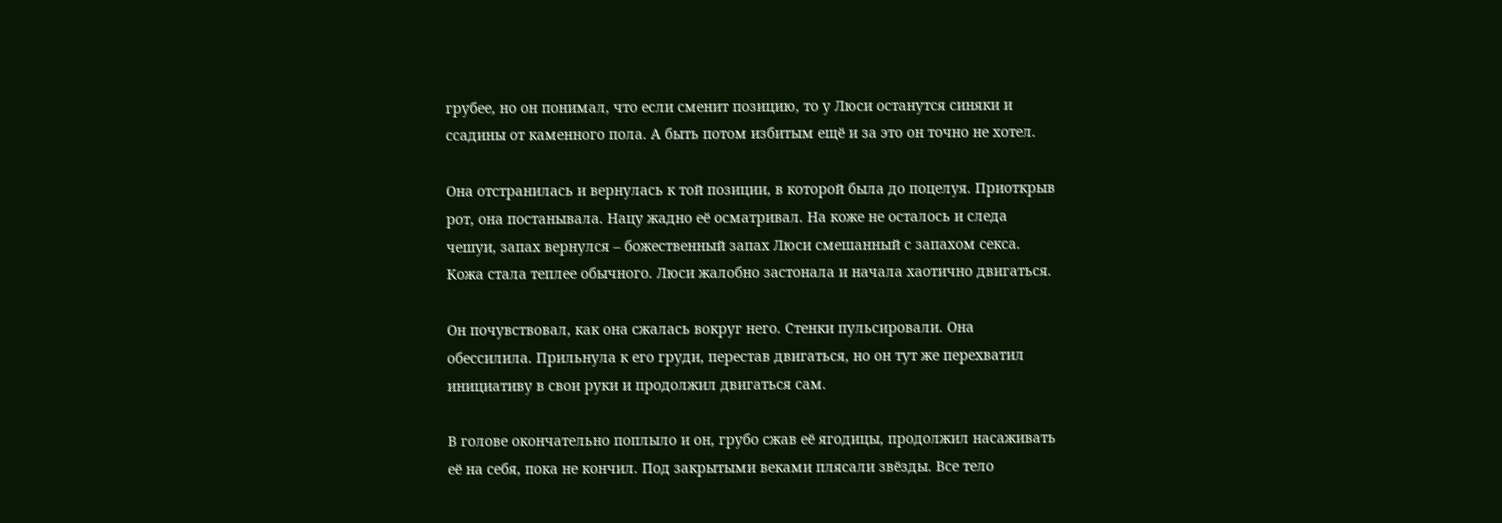грубее, но он понимал, что если сменит позицию, то у Люси останутся синяки и ссадины от каменного пола. А быть потом избитым ещё и за это он точно не хотел.

Она отстранилась и вернулась к той позиции, в которой была до поцелуя. Приоткрыв рот, она постанывала. Нацу жадно её осматривал. На коже не осталось и следа чешуи, запах вернулся – божественный запах Люси смешанный с запахом секса. Кожа стала теплее обычного. Люси жалобно застонала и начала хаотично двигаться.

Он почувствовал, как она сжалась вокруг него. Стенки пульсировали. Она обессилила. Прильнула к его груди, перестав двигаться, но он тут же перехватил инициативу в свои руки и продолжил двигаться сам.

В голове окончательно поплыло и он, грубо сжав её ягодицы, продолжил насаживать её на себя, пока не кончил. Под закрытыми веками плясали звёзды. Все тело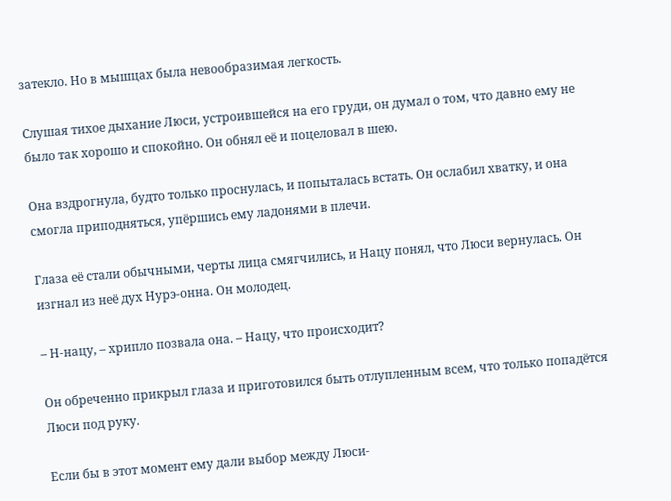затекло. Но в мышцах была невообразимая легкость.

Слушая тихое дыхание Люси, устроившейся на его груди, он думал о том, что давно ему не было так хорошо и спокойно. Он обнял её и поцеловал в шею.

Она вздрогнула, будто только проснулась, и попыталась встать. Он ослабил хватку, и она смогла приподняться, упёршись ему ладонями в плечи.

Глаза её стали обычными, черты лица смягчились, и Нацу понял, что Люси вернулась. Он изгнал из неё дух Нурэ-онна. Он молодец.

– Н-нацу, – хрипло позвала она. – Нацу, что происходит?

Он обреченно прикрыл глаза и приготовился быть отлупленным всем, что только попадётся Люси под руку.

Если бы в этот момент ему дали выбор между Люси-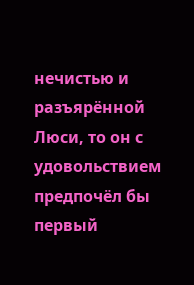нечистью и разъярённой Люси, то он с удовольствием предпочёл бы первый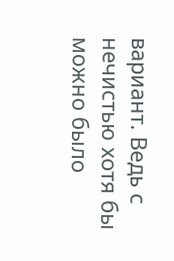вариант. Ведь с нечистью хотя бы можно было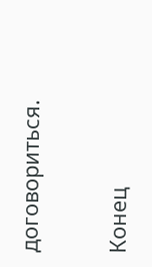договориться.

Конец